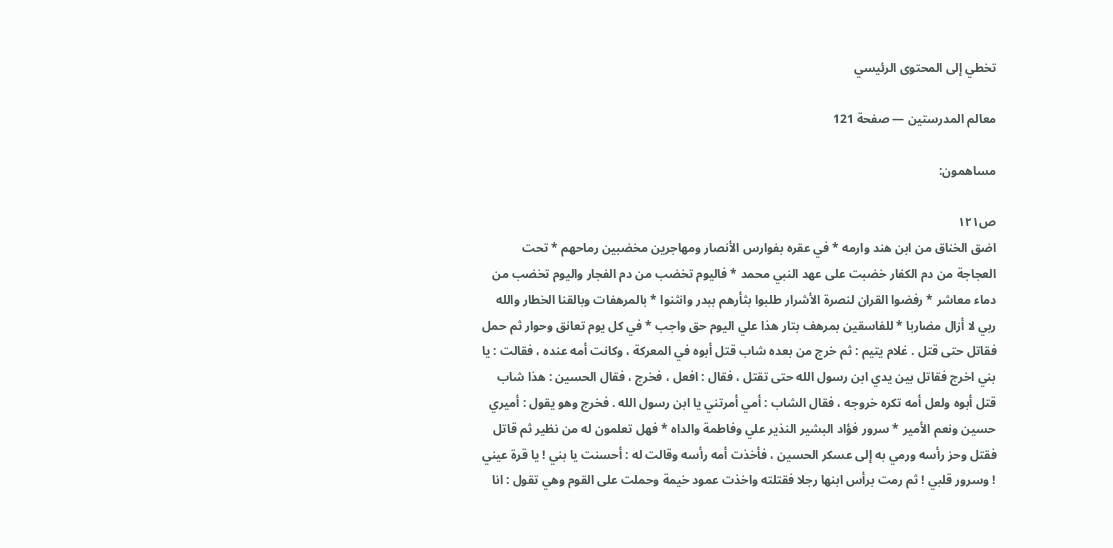تخطي إلى المحتوى الرئيسي

معالم المدرستين — صفحة 121

مساهمون:

ص١٢١
اضق الخناق من ابن هند وارمه * في عقره بفوارس الأنصار ومهاجرين مخضبين رماحهم * تحت العجاجة من دم الكفار خضبت على عهد النبي محمد * فاليوم تخضب من دم الفجار واليوم تخضب من دماء معاشر * رفضوا القران لنصرة الأشرار طلبوا بثأرهم ببدر وانثنوا * بالمرهفات وبالقنا الخطار والله ربي لا أزال مضاربا * للفاسقين بمرهف بتار هذا علي اليوم حق واجب * في كل يوم تعانق وحوار ثم حمل فقاتل حتى قتل . غلام يتيم : ثم خرج من بعده شاب قتل أبوه في المعركة ، وكانت أمه عنده ، فقالت : يا بني اخرج فقاتل بين يدي ابن رسول الله حتى تقتل ، فقال : افعل ، فخرج ، فقال الحسين : هذا شاب قتل أبوه ولعل أمه تكره خروجه ، فقال الشاب : أمي أمرتني يا ابن رسول الله . فخرج وهو يقول : أميري حسين ونعم الأمير * سرور فؤاد البشير النذير علي وفاطمة والداه * فهل تعلمون له من نظير ثم قاتل فقتل وحز رأسه ورمي به إلى عسكر الحسين ، فأخذت أمه رأسه وقالت له : أحسنت يا بني ! يا قرة عيني ! وسرور قلبي ! ثم رمت برأس ابنها رجلا فقتلته واخذت عمود خيمة وحملت على القوم وهي تقول : انا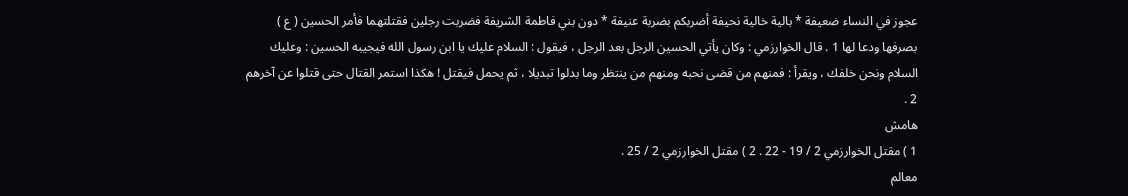عجوز في النساء ضعيفة * بالية خالية نحيفة أضربكم بضربة عنيفة * دون بني فاطمة الشريفة فضربت رجلين فقتلتهما فأمر الحسين ( ع ) بصرفها ودعا لها 1 . قال الخوارزمي : وكان يأتي الحسين الرجل بعد الرجل ، فيقول : السلام عليك يا ابن رسول الله فيجيبه الحسين : وعليك السلام ونحن خلفك ، ويقرأ : فمنهم من قضى نحبه ومنهم من ينتظر وما بدلوا تبديلا ، ثم يحمل فيقتل ! هكذا استمر القتال حتى قتلوا عن آخرهم 2 .
هامش
1 ) مقتل الخوارزمي 2 / 19 - 22 . 2 ) مقتل الخوارزمي 2 / 25 .
معالم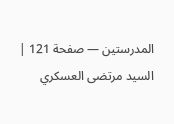المدرستين — صفحة 121 | السيد مرتضى العسكري